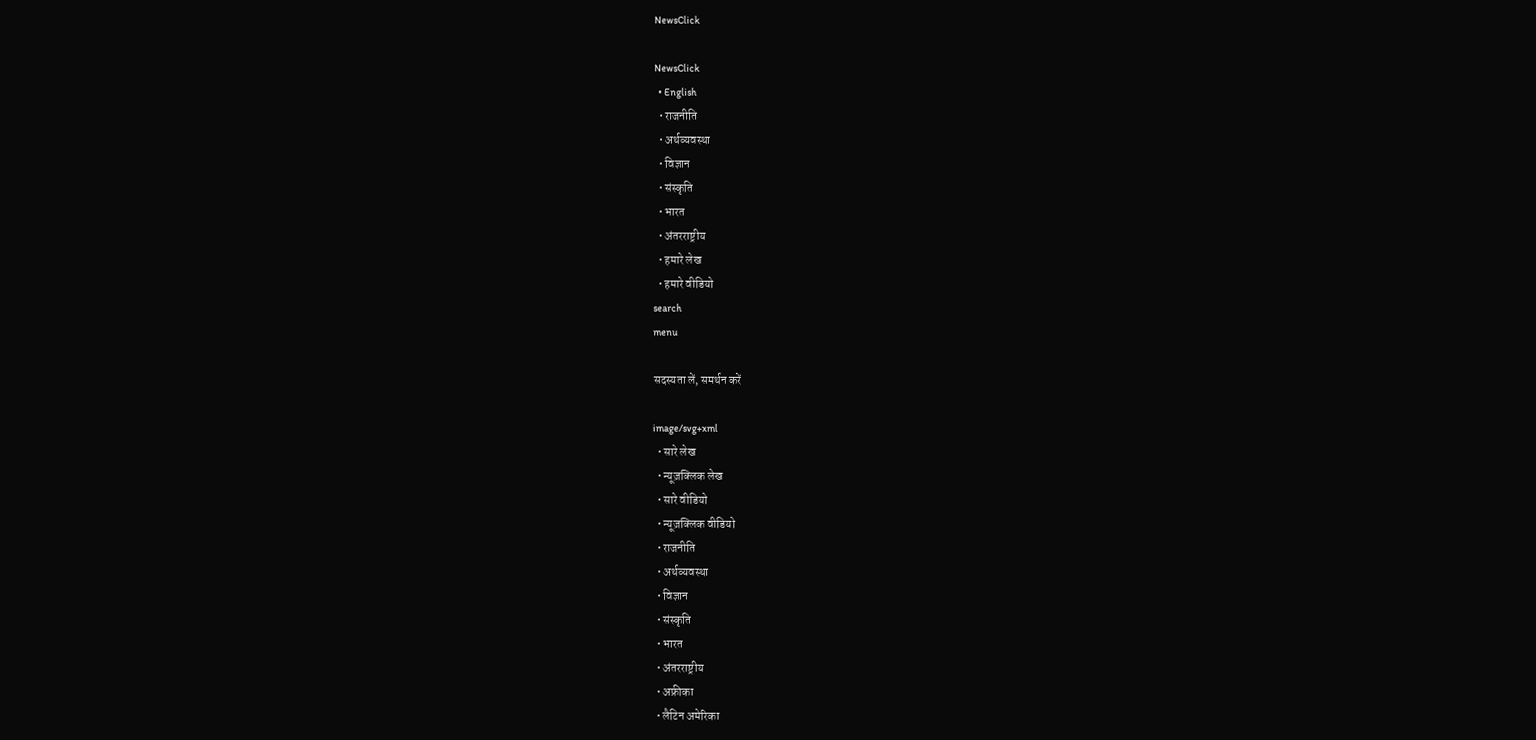NewsClick

NewsClick
  • English
  • राजनीति
  • अर्थव्यवस्था
  • विज्ञान
  • संस्कृति
  • भारत
  • अंतरराष्ट्रीय
  • हमारे लेख
  • हमारे वीडियो
search
menu

सदस्यता लें, समर्थन करें

image/svg+xml
  • सारे लेख
  • न्यूज़क्लिक लेख
  • सारे वीडियो
  • न्यूज़क्लिक वीडियो
  • राजनीति
  • अर्थव्यवस्था
  • विज्ञान
  • संस्कृति
  • भारत
  • अंतरराष्ट्रीय
  • अफ्रीका
  • लैटिन अमेरिका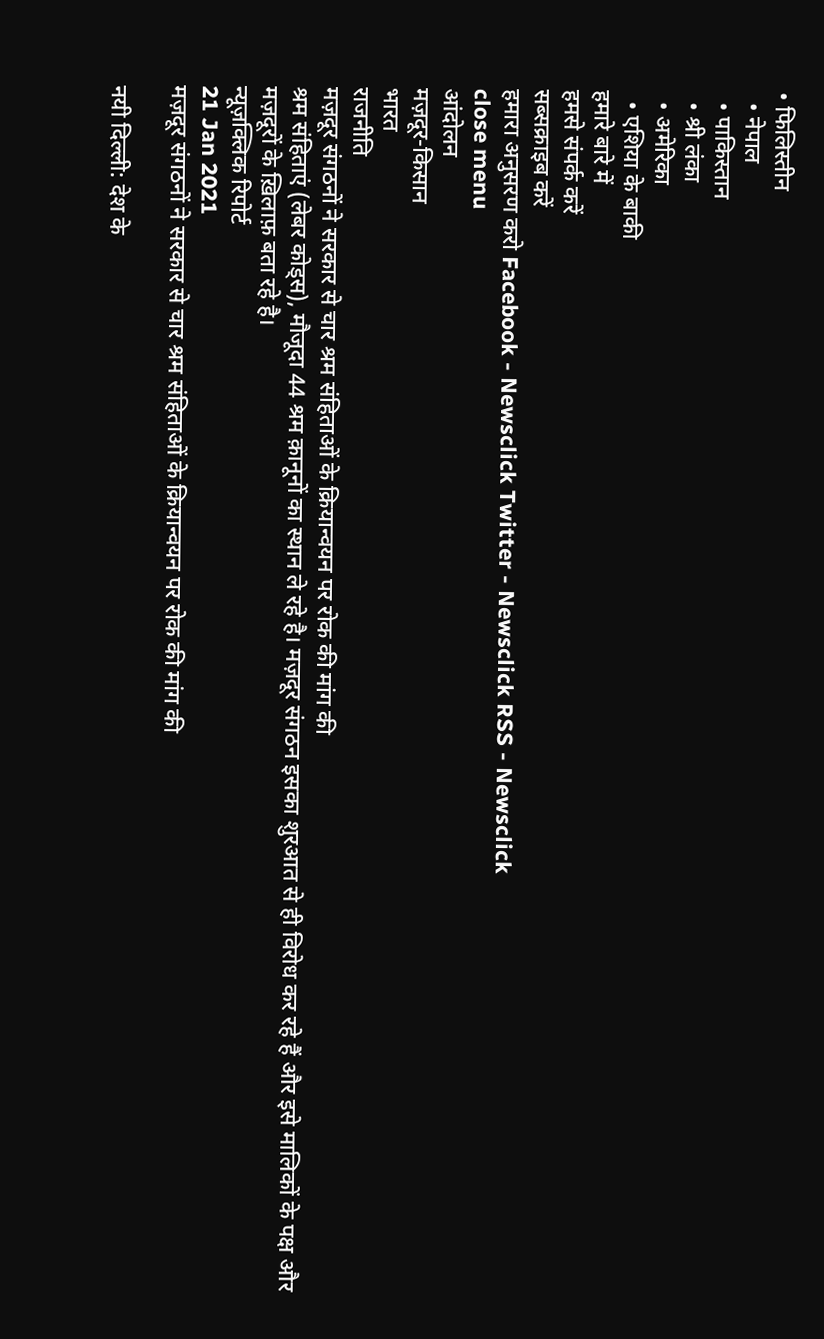• फिलिस्तीन
  • नेपाल
  • पाकिस्तान
  • श्री लंका
  • अमेरिका
  • एशिया के बाकी
हमारे बारे में
हमसे संपर्क करें
सब्सक्राइब करें
हमारा अनुसरण करो Facebook - Newsclick Twitter - Newsclick RSS - Newsclick
close menu
आंदोलन
मज़दूर-किसान
भारत
राजनीति
मज़दूर संगठनों ने सरकार से चार श्रम संहिताओं के क्रियान्वयन पर रोक की मांग की
श्रम संहिताएं (लेबर कोड्स), मौजूदा 44 श्रम क़ानूनों का स्थान ले रहे है। मज़दूर संगठन इसका शुरआत से ही विरोध कर रहे हैं और इसे मालिकों के पक्ष और मज़दूरों के ख़िलाफ़ बता रहे है।
न्यूज़क्लिक रिपोर्ट
21 Jan 2021
मज़दूर संगठनों ने सरकार से चार श्रम संहिताओं के क्रियान्वयन पर रोक की मांग की

नयी दिल्ली: देश के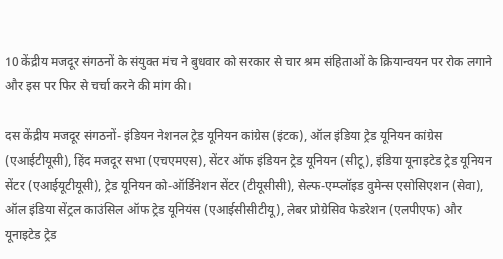10 केंद्रीय मजदूर संगठनों के संयुक्त मंच ने बुधवार को सरकार से चार श्रम संहिताओं के क्रियान्वयन पर रोक लगाने और इस पर फिर से चर्चा करने की मांग की।

दस केंद्रीय मजदूर संगठनों- इंडियन नेशनल ट्रेड यूनियन कांग्रेस (इंटक), ऑल इंडिया ट्रेड यूनियन कांग्रेस (एआईटीयूसी), हिंद मजदूर सभा (एचएमएस), सेंटर ऑफ इंडियन ट्रेड यूनियन (सीटू), इंडिया यूनाइटेड ट्रेड यूनियन सेंटर (एआईयूटीयूसी), ट्रेड यूनियन को-ऑर्डिनेशन सेंटर (टीयूसीसी), सेल्फ-एम्प्लॉइड वुमेन्स एसोसिएशन (सेवा), ऑल इंडिया सेंट्रल काउंसिल ऑफ ट्रेड यूनियंस (एआईसीसीटीयू), लेबर प्रोग्रेसिव फेडरेशन (एलपीएफ) और यूनाइटेड ट्रेड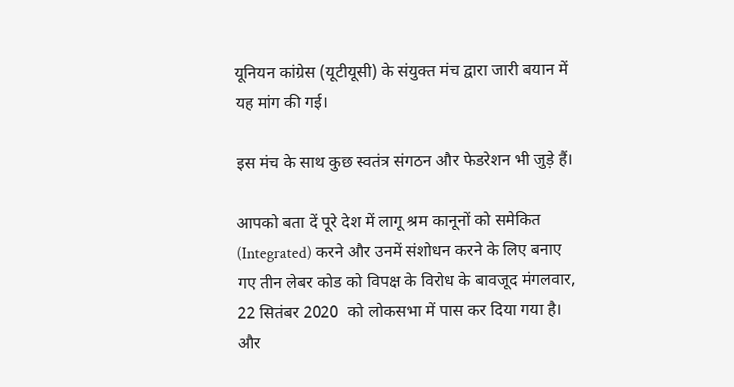यूनियन कांग्रेस (यूटीयूसी) के संयुक्त मंच द्वारा जारी बयान में यह मांग की गई।

इस मंच के साथ कुछ स्वतंत्र संगठन और फेडरेशन भी जुड़े हैं।

आपको बता दें पूरे देश में लागू श्रम कानूनों को समेकित (Integrated) करने और उनमें संशोधन करने के लिए बनाए गए तीन लेबर कोड को विपक्ष के विरोध के बावजूद मंगलवार, 22 सितंबर 2020  को लोकसभा में पास कर दिया गया है। और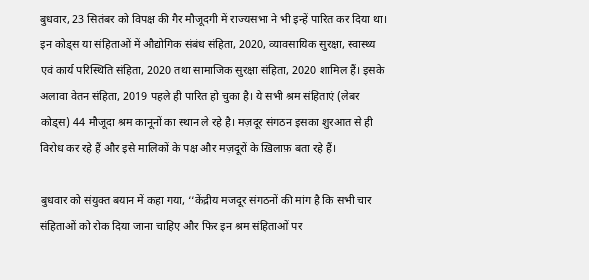बुधवार, 23 सितंबर को विपक्ष की गैर मौजूदगी में राज्यसभा ने भी इन्हें पारित कर दिया था। इन कोड्स या संहिताओं में औद्योगिक संबंध संहिता, 2020, व्यावसायिक सुरक्षा, स्वास्थ्य एवं कार्य परिस्थिति संहिता, 2020 तथा सामाजिक सुरक्षा संहिता, 2020 शामिल हैं। इसके अलावा वेतन संहिता, 2019 पहले ही पारित हो चुका है। ये सभी श्रम संहिताएं (लेबर कोड्स) 44 मौजूदा श्रम कानूनों का स्थान ले रहे है। मज़दूर संगठन इसका शुरआत से ही विरोध कर रहे हैं और इसे मालिकों के पक्ष और मज़दूरों के ख़िलाफ़ बता रहे हैं।

बुधवार को संयुक्त बयान में कहा गया, ‘‘केंद्रीय मजदूर संगठनों की मांग है कि सभी चार संहिताओं को रोक दिया जाना चाहिए और फिर इन श्रम संहिताओं पर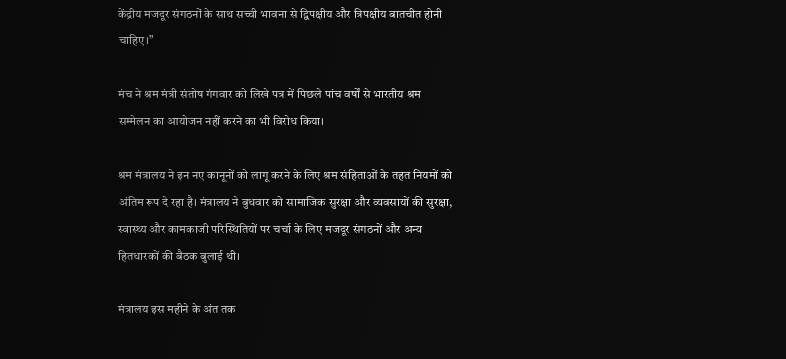केंद्रीय मजदूर संगठनों के साथ सच्ची भावना से द्विपक्षीय और त्रिपक्षीय बातचीत होनी चाहिए।’’

मंच ने श्रम मंत्री संतोष गंगवार को लिखे पत्र में पिछले पांच वर्षों से भारतीय श्रम सम्मेलन का आयोजन नहीं करने का भी विरोध किया।

श्रम मंत्रालय ने इन नए कानूनों को लागू करने के लिए श्रम संहिताओं के तहत नियमों को अंतिम रूप दे रहा है। मंत्रालय ने बुधवार को सामाजिक सुरक्षा और व्यवसायों की सुरक्षा, स्वास्थ्य और कामकाजी परिस्थितियों पर चर्चा के लिए मजदूर संगठनों और अन्य हितधारकों की बैठक बुलाई थी।

मंत्रालय इस महीने के अंत तक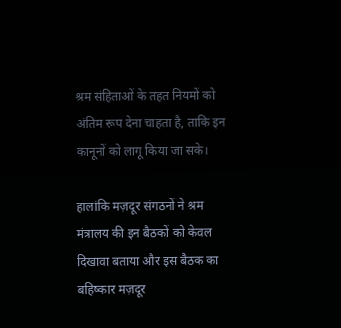श्रम संहिताओं के तहत नियमों को अंतिम रूप देना चाहता है, ताकि इन कानूनों को लागू किया जा सके।

हालांकि मज़दूर संगठनों ने श्रम मंत्रालय की इन बैठकों को केवल दिखावा बताया और इस बैठक का बहिष्कार मज़दूर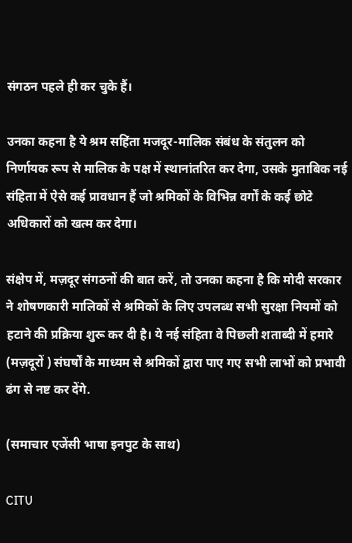संगठन पहले ही कर चुके हैं।

उनका कहना है ये श्रम सहिंता मजदूर-मालिक संबंध के संतुलन को निर्णायक रूप से मालिक के पक्ष में स्थानांतरित कर देगा, उसके मुताबिक नई संहिता में ऐसे कई प्रावधान हैं जो श्रमिकों के विभिन्न वर्गों के कई छोटे अधिकारों को खत्म कर देगा।

संक्षेप में, मज़दूर संगठनों की बात करें, तो उनका कहना है कि मोदी सरकार ने शोषणकारी मालिकों से श्रमिकों के लिए उपलब्ध सभी सुरक्षा नियमों को हटाने की प्रक्रिया शुरू कर दी है। ये नई संहिता वे पिछली शताब्दी में हमारे (मज़दूरों ) संघर्षों के माध्यम से श्रमिकों द्वारा पाए गए सभी लाभों को प्रभावी ढंग से नष्ट कर देंगे.

(समाचार एजेंसी भाषा इनपुट के साथ)

CITU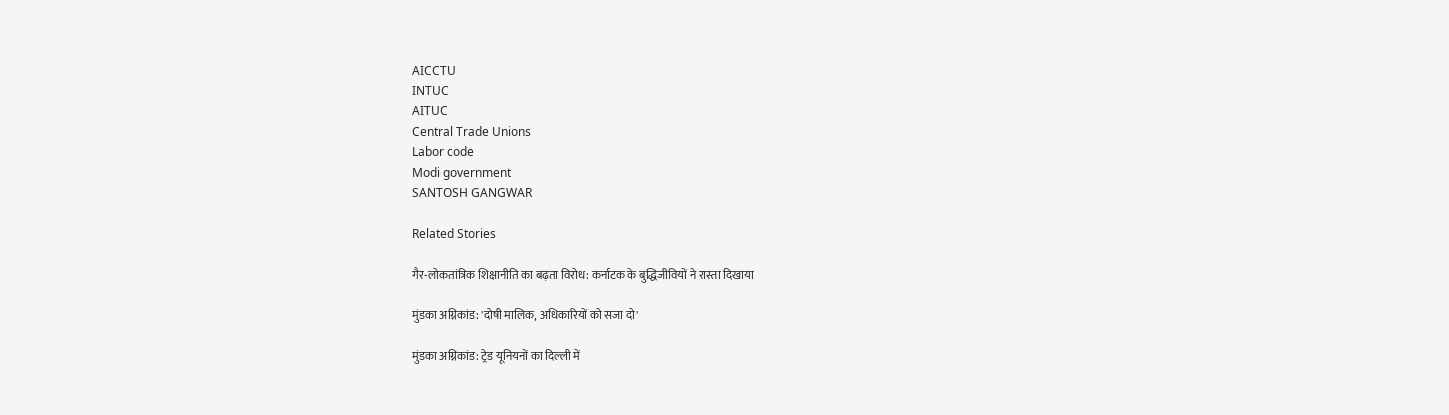AICCTU
INTUC
AITUC
Central Trade Unions
Labor code
Modi government
SANTOSH GANGWAR

Related Stories

गैर-लोकतांत्रिक शिक्षानीति का बढ़ता विरोध: कर्नाटक के बुद्धिजीवियों ने रास्ता दिखाया

मुंडका अग्निकांड: 'दोषी मालिक, अधिकारियों को सजा दो'

मुंडका अग्निकांड: ट्रेड यूनियनों का दिल्ली में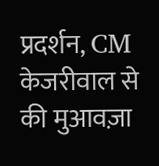प्रदर्शन, CM केजरीवाल से की मुआवज़ा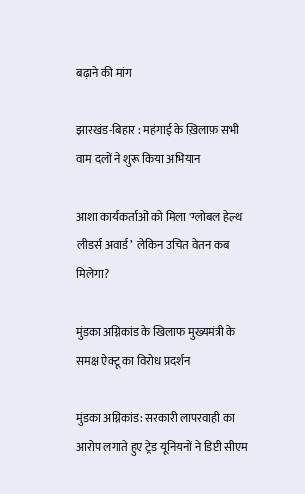बढ़ाने की मांग

झारखंड-बिहार : महंगाई के ख़िलाफ़ सभी वाम दलों ने शुरू किया अभियान

आशा कार्यकर्ताओं को मिला 'ग्लोबल हेल्थ लीडर्स अवार्ड’  लेकिन उचित वेतन कब मिलेगा?

मुंडका अग्निकांड के खिलाफ मुख्यमंत्री के समक्ष ऐक्टू का विरोध प्रदर्शन

मुंडका अग्निकांड: सरकारी लापरवाही का आरोप लगाते हुए ट्रेड यूनियनों ने डिप्टी सीएम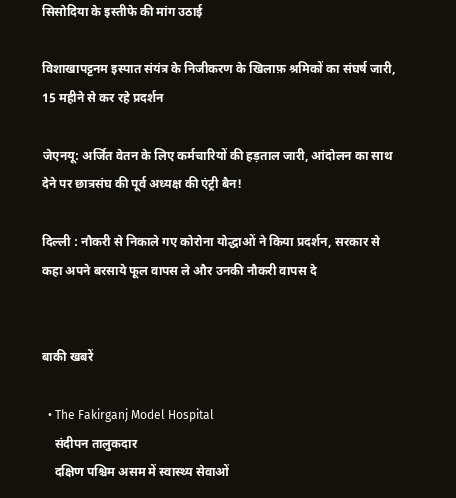सिसोदिया के इस्तीफे की मांग उठाई

विशाखापट्टनम इस्पात संयंत्र के निजीकरण के खिलाफ़ श्रमिकों का संघर्ष जारी, 15 महीने से कर रहे प्रदर्शन

जेएनयू: अर्जित वेतन के लिए कर्मचारियों की हड़ताल जारी, आंदोलन का साथ देने पर छात्रसंघ की पूर्व अध्यक्ष की एंट्री बैन!

दिल्ली : नौकरी से निकाले गए कोरोना योद्धाओं ने किया प्रदर्शन, सरकार से कहा अपने बरसाये फूल वापस ले और उनकी नौकरी वापस दे


बाकी खबरें

  • The Fakirganj Model Hospital
    संदीपन तालुकदार
    दक्षिण पश्चिम असम में स्वास्थ्य सेवाओं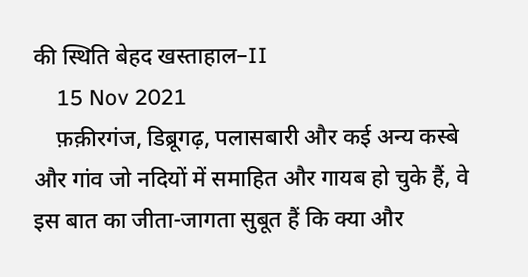की स्थिति बेहद खस्ताहाल–II
    15 Nov 2021
    फ़क़ीरगंज, डिब्रूगढ़, पलासबारी और कई अन्य कस्बे और गांव जो नदियों में समाहित और गायब हो चुके हैं, वे इस बात का जीता-जागता सुबूत हैं कि क्या और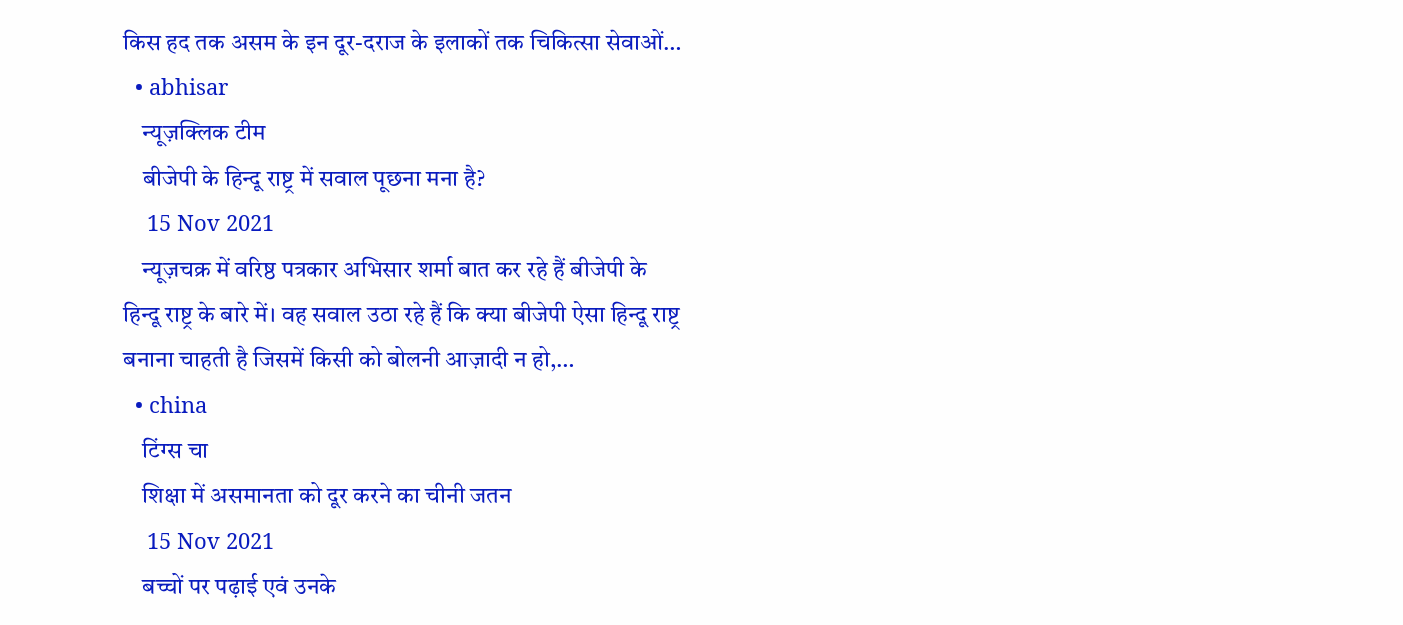किस हद तक असम के इन दूर-दराज के इलाकों तक चिकित्सा सेवाओं…
  • abhisar
    न्यूज़क्लिक टीम
    बीजेपी के हिन्दू राष्ट्र में सवाल पूछना मना है?
    15 Nov 2021
    न्यूज़चक्र में वरिष्ठ पत्रकार अभिसार शर्मा बात कर रहे हैं बीजेपी के हिन्दू राष्ट्र के बारे में। वह सवाल उठा रहे हैं कि क्या बीजेपी ऐसा हिन्दू राष्ट्र बनाना चाहती है जिसमें किसी को बोलनी आज़ादी न हो,…
  • china
    टिंग्स चा
    शिक्षा में असमानता को दूर करने का चीनी जतन
    15 Nov 2021
    बच्चों पर पढ़ाई एवं उनके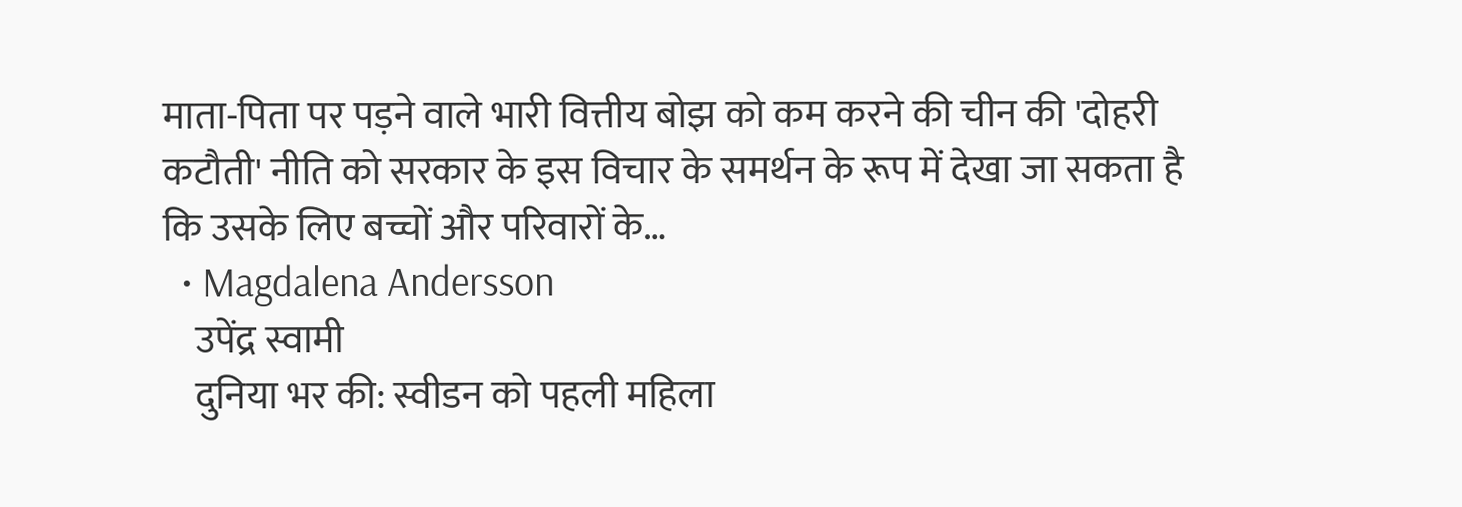माता-पिता पर पड़ने वाले भारी वित्तीय बोझ को कम करने की चीन की 'दोहरी कटौती' नीति को सरकार के इस विचार के समर्थन के रूप में देखा जा सकता है कि उसके लिए बच्चों और परिवारों के…
  • Magdalena Andersson
    उपेंद्र स्वामी
    दुनिया भर की: स्वीडन को पहली महिला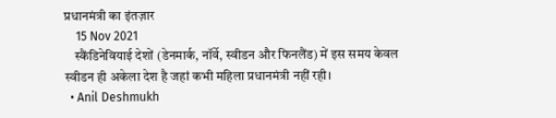प्रधानमंत्री का इंतज़ार
    15 Nov 2021
    स्कैंडिनेवियाई देशों (डेनमार्क, नॉर्वे, स्वीडन और फिनलैंड) में इस समय केवल स्वीडन ही अकेला देश है जहां कभी महिला प्रधानमंत्री नहीं रही।
  • Anil Deshmukh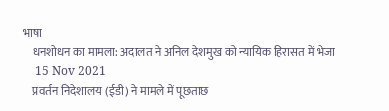भाषा
    धनशोधन का मामला: अदालत ने अनिल देशमुख को न्यायिक हिरासत में भेजा
    15 Nov 2021
    प्रवर्तन निदेशालय (ईडी) ने मामले में पूछताछ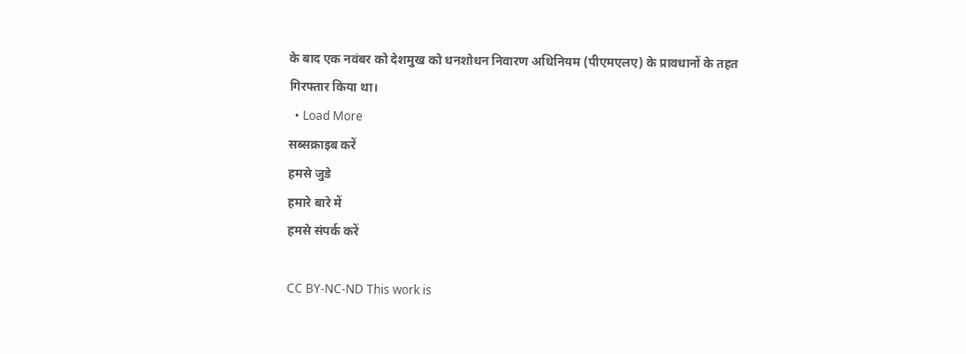के बाद एक नवंबर को देशमुख को धनशोधन निवारण अधिनियम (पीएमएलए) के प्रावधानों के तहत गिरफ्तार किया था।
  • Load More
सब्सक्राइब करें
हमसे जुडे
हमारे बारे में
हमसे संपर्क करें

CC BY-NC-ND This work is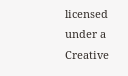licensed under a Creative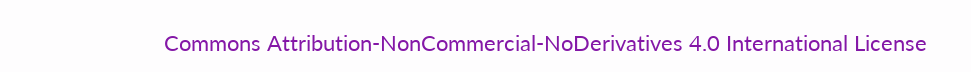Commons Attribution-NonCommercial-NoDerivatives 4.0 International License